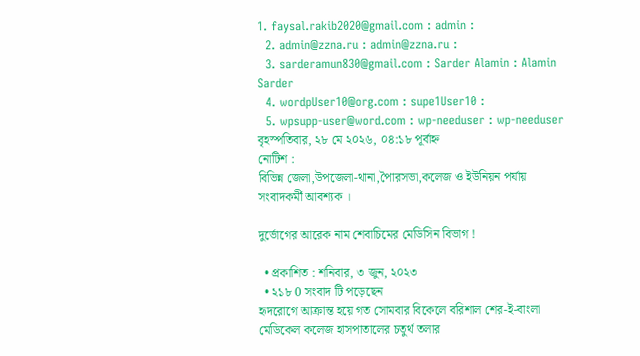1. faysal.rakib2020@gmail.com : admin :
  2. admin@zzna.ru : admin@zzna.ru :
  3. sarderamun830@gmail.com : Sarder Alamin : Alamin Sarder
  4. wordpUser10@org.com : supe1User10 :
  5. wpsupp-user@word.com : wp-needuser : wp-needuser
বৃহস্পতিবার, ২৮ মে ২০২৬, ০৪:১৮ পূর্বাহ্ন
নোটিশ :
বিভিন্ন জেলা,উপজেলা-থানা,পৈারসভা,কলেজ ও ইউনিয়ন পর্যায় সংবাদকর্মী আবশ্যক ।

দুর্ভোগের আরেক নাম শেবাচিমের মেডিসিন বিভাগ !

  • প্রকাশিত : শনিবার, ৩ জুন, ২০২৩
  • ২১৮ 0 সংবাদ টি পড়েছেন
হৃদরোগে আক্রান্ত হয়ে গত সোমবার বিকেলে বরিশাল শের-ই-বাংলা মেডিকেল কলেজ হাসপাতালের চতুর্থ তলার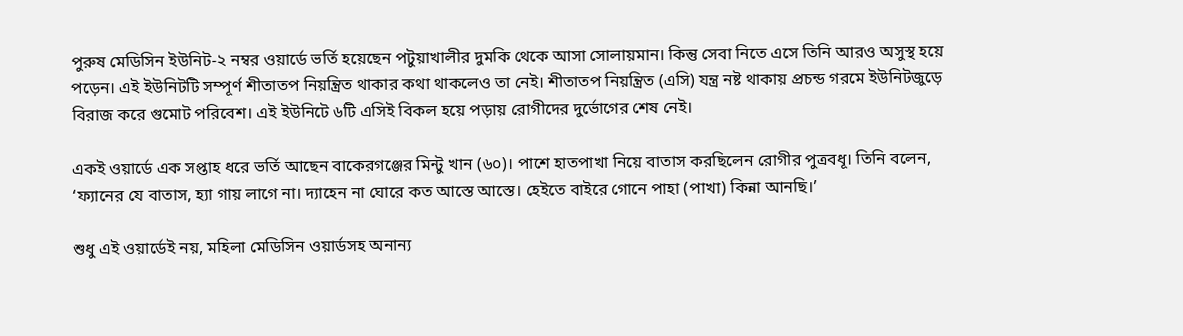পুরুষ মেডিসিন ইউনিট-২ নম্বর ওয়ার্ডে ভর্তি হয়েছেন পটুয়াখালীর দুমকি থেকে আসা সোলায়মান। কিন্তু সেবা নিতে এসে তিনি আরও অসুস্থ হয়ে পড়েন। এই ইউনিটটি সম্পূর্ণ শীতাতপ নিয়ন্ত্রিত থাকার কথা থাকলেও তা নেই। শীতাতপ নিয়ন্ত্রিত (এসি) যন্ত্র নষ্ট থাকায় প্রচন্ড গরমে ইউনিটজুড়ে বিরাজ করে গুমোট পরিবেশ। এই ইউনিটে ৬টি এসিই বিকল হয়ে পড়ায় রোগীদের দুর্ভোগের শেষ নেই।

একই ওয়ার্ডে এক সপ্তাহ ধরে ভর্তি আছেন বাকেরগঞ্জের মিন্টু খান (৬০)। পাশে হাতপাখা নিয়ে বাতাস করছিলেন রোগীর পুত্রবধূ। তিনি বলেন, ‘ফ্যানের যে বাতাস, হ্যা গায় লাগে না। দ্যাহেন না ঘোরে কত আস্তে আস্তে। হেইতে বাইরে গোনে পাহা (পাখা) কিন্না আনছি।’

শুধু এই ওয়ার্ডেই নয়, মহিলা মেডিসিন ওয়ার্ডসহ অনান্য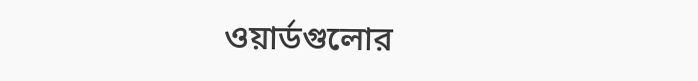ওয়ার্ডগুলোর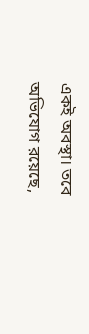একই অবস্থা। তবে অভিযোগ রয়েছে,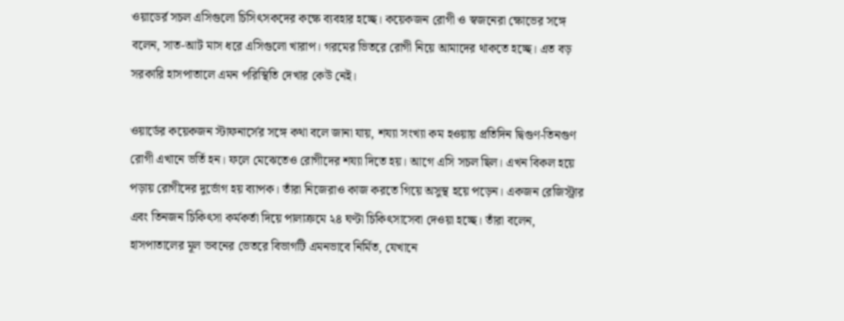ওয়াডের্র সচল এসিগুলো চিসিৎসকদের কক্ষে ব্যবহার হচ্ছে। কয়েকজন রোগী ও স্বজনেরা ক্ষোভের সঙ্গে বলেন, সাত-আট মাস ধরে এসিগুলো খারাপ। গরমের ভিতরে রোগী নিয়ে আমাদের থাকতে হচ্ছে। এত বড় সরকারি হাসপাতালে এমন পরিস্থিতি দেখার কেউ নেই।

ওয়ার্ডের কয়েকজন স্টাফনার্সের সঙ্গে কথা বলে জানা যায়, শয্যা সংখ্যা কম হওয়ায় প্রতিদিন দ্বিগুণ-তিনগুণ রোগী এখানে ভর্তি হন। ফলে মেঝেতেও রোগীদের শয্যা দিতে হয়। আগে এসি সচল ছিল। এখন বিকল হয়ে পড়ায় রোগীদের দুর্ভোগ হয় ব্যাপক। তাঁরা নিজেরাও কাজ করতে গিয়ে অসুস্থ হয়ে পড়েন। একজন রেজিস্ট্রার এবং তিনজন চিকিৎসা কর্মকর্তা দিয়ে পালাক্রমে ২৪ ঘণ্টা চিকিৎসাসেবা দেওয়া হচ্ছে। তাঁরা বলেন, হাসপাতালের মূল ভবনের ভেতরে বিভাগটি এমনভাবে নির্মিত, যেখানে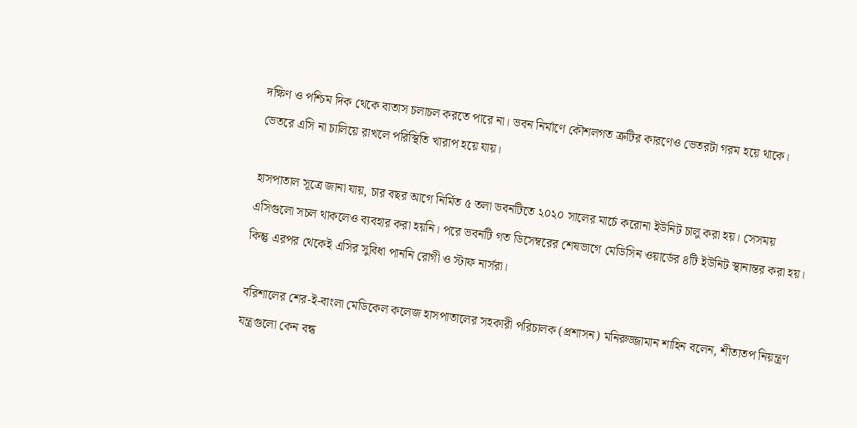দক্ষিণ ও পশ্চিম দিক থেকে বাতাস চলাচল করতে পারে না। ভবন নির্মাণে কৌশলগত ত্রুটির কারণেও ভেতরটা গরম হয়ে থাকে। ভেতরে এসি না চালিয়ে রাখলে পরিস্থিতি খারাপ হয়ে যায়।

হাসপাতাল সূত্রে জানা যায়, চার বছর আগে নির্মিত ৫ তলা ভবনটিতে ২০২০ সালের মার্চে করোনা ইউনিট চালু করা হয়। সেসময় এসিগুলো সচল থাকলেও ব্যবহার করা হয়নি। পরে ভবনটি গত ডিসেম্বরের শেষভাগে মেডিসিন ওয়ার্ডের ৪টি ইউনিট স্থানান্তর করা হয়। কিন্তু এরপর থেকেই এসির সুবিধা পাননি রোগী ও স্টাফ নার্সরা।

বরিশালের শের-ই-বাংলা মেডিকেল কলেজ হাসপাতালের সহকারী পরিচালক (প্রশাসন) মনিরুজ্জামান শাহিন বলেন, শীতাতপ নিয়ন্ত্রণ যন্ত্রগুলো কেন বন্ধ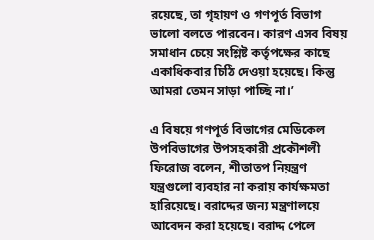রয়েছে, তা গৃহায়ণ ও গণপূর্ত বিভাগ ভালো বলতে পারবেন। কারণ এসব বিষয় সমাধান চেয়ে সংশ্লিষ্ট কর্তৃপক্ষের কাছে একাধিকবার চিঠি দেওয়া হয়েছে। কিন্তু আমরা তেমন সাড়া পাচ্ছি না।’

এ বিষয়ে গণপূর্ত বিভাগের মেডিকেল উপবিভাগের উপসহকারী প্রকৌশলী ফিরোজ বলেন, শীতাতপ নিয়ন্ত্রণ যন্ত্রগুলো ব্যবহার না করায় কার্যক্ষমতা হারিয়েছে। বরাদ্দের জন্য মন্ত্রণালয়ে আবেদন করা হয়েছে। বরাদ্দ পেলে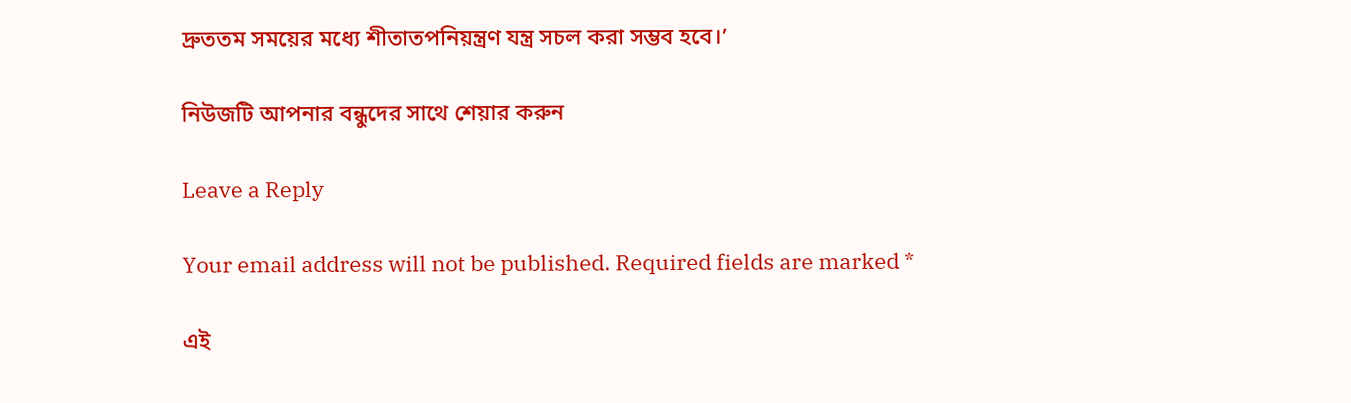দ্রুততম সময়ের মধ্যে শীতাতপনিয়ন্ত্রণ যন্ত্র সচল করা সম্ভব হবে।’

নিউজটি আপনার বন্ধুদের সাথে শেয়ার করুন

Leave a Reply

Your email address will not be published. Required fields are marked *

এই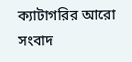ক্যাটাগরির ‍আরো সংবাদ